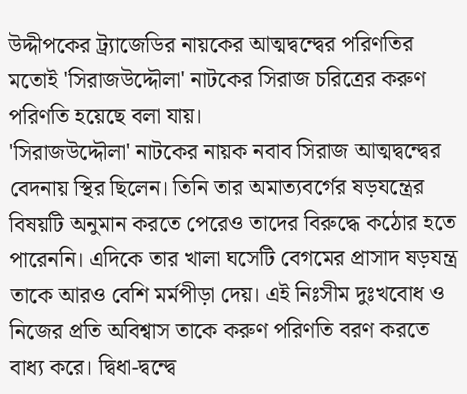উদ্দীপকের ট্র্যাজেডির নায়কের আত্মদ্বন্দ্বের পরিণতির মতোই 'সিরাজউদ্দৌলা' নাটকের সিরাজ চরিত্রের করুণ পরিণতি হয়েছে বলা যায়।
'সিরাজউদ্দৌলা' নাটকের নায়ক নবাব সিরাজ আত্মদ্বন্দ্বের বেদনায় স্থির ছিলেন। তিনি তার অমাত্যবর্গের ষড়যন্ত্রের বিষয়টি অনুমান করতে পেরেও তাদের বিরুদ্ধে কঠোর হতে পারেননি। এদিকে তার খালা ঘসেটি বেগমের প্রাসাদ ষড়যন্ত্র তাকে আরও বেশি মর্মপীড়া দেয়। এই নিঃসীম দুঃখবোধ ও নিজের প্রতি অবিশ্বাস তাকে করুণ পরিণতি বরণ করতে বাধ্য করে। দ্বিধা-দ্বন্দ্বে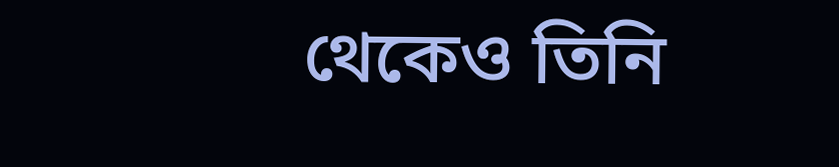থেকেও তিনি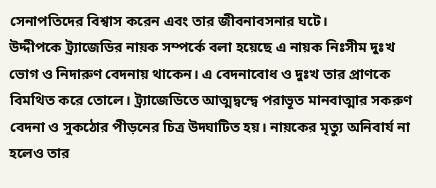সেনাপতিদের বিশ্বাস করেন এবং তার জীবনাবসনার ঘটে।
উদ্দীপকে ট্র্যাজেডির নায়ক সম্পর্কে বলা হয়েছে এ নায়ক নিঃসীম দুঃখ ভোগ ও নিদারুণ বেদনায় থাকেন। এ বেদনাবোধ ও দুঃখ তার প্রাণকে বিমথিত করে তোলে। ট্র্যাজেডিতে আত্মদ্বন্দ্বে পরাভূত মানবাত্মার সকরুণ বেদনা ও সুকঠোর পীড়নের চিত্র উদ্ঘাটিত হয়। নায়কের মৃত্যু অনিবার্য না হলেও তার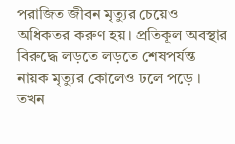পরাজিত জীবন মৃত্যুর চেয়েও অধিকতর করুণ হয়। প্রতিকূল অবস্থার বিরুদ্ধে লড়তে লড়তে শেষপর্যন্ত নায়ক মৃত্যুর কোলেও ঢলে পড়ে । তখন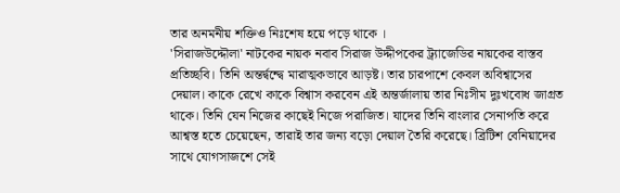তার অনমনীয় শক্তিও নিঃশেষ হয়ে পড়ে থাকে ।
'সিরাজউদ্দৌলা' নাটকের নায়ক নবাব সিরাজ উদ্দীপকের ট্র্যাজেডির নায়কের বাস্তব প্রতিচ্ছবি। তিনি অন্তর্দ্বন্দ্বে মারাত্মকভাবে আড়ষ্ট। তার চারপাশে কেবল অবিশ্বাসের দেয়াল। কাকে রেখে কাকে বিশ্বাস করবেন এই অন্তর্জালায় তার নিঃসীম দুঃখবোধ জাগ্রত থাকে। তিনি যেন নিজের কাছেই নিজে পরাজিত। যাদের তিনি বাংলার সেনাপতি করে আশ্বস্ত হতে চেয়েছেন, তারাই তার জন্য বড়ো দেয়াল তৈরি করেছে। ব্রিটিশ বেনিয়াদের সাথে যোগসাজশে সেই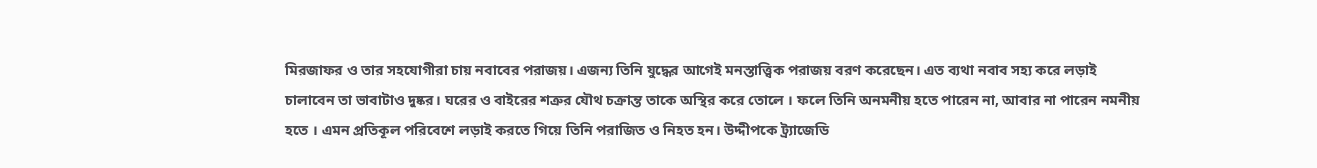মিরজাফর ও তার সহযোগীরা চায় নবাবের পরাজয়। এজন্য তিনি যুদ্ধের আগেই মনস্তাত্ত্বিক পরাজয় বরণ করেছেন। এত ব্যথা নবাব সহ্য করে লড়াই চালাবেন তা ভাবাটাও দুষ্কর। ঘরের ও বাইরের শত্রুর যৌথ চক্রান্ত তাকে অস্থির করে তোলে । ফলে তিনি অনমনীয় হতে পারেন না, আবার না পারেন নমনীয় হতে । এমন প্রতিকূল পরিবেশে লড়াই করতে গিয়ে তিনি পরাজিত ও নিহত হন। উদ্দীপকে ট্র্যাজেডি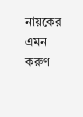নায়কের এমন করুণ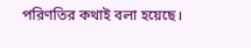পরিণতির কথাই বলা হয়েছে।